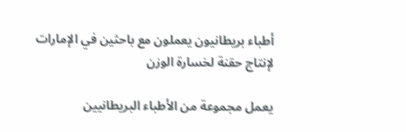أطباء بريطانيون يعملون مع باحثين في الإمارات لإنتاج حقنة لخسارة الوزن

يعمل مجموعة من الأطباء البريطانيين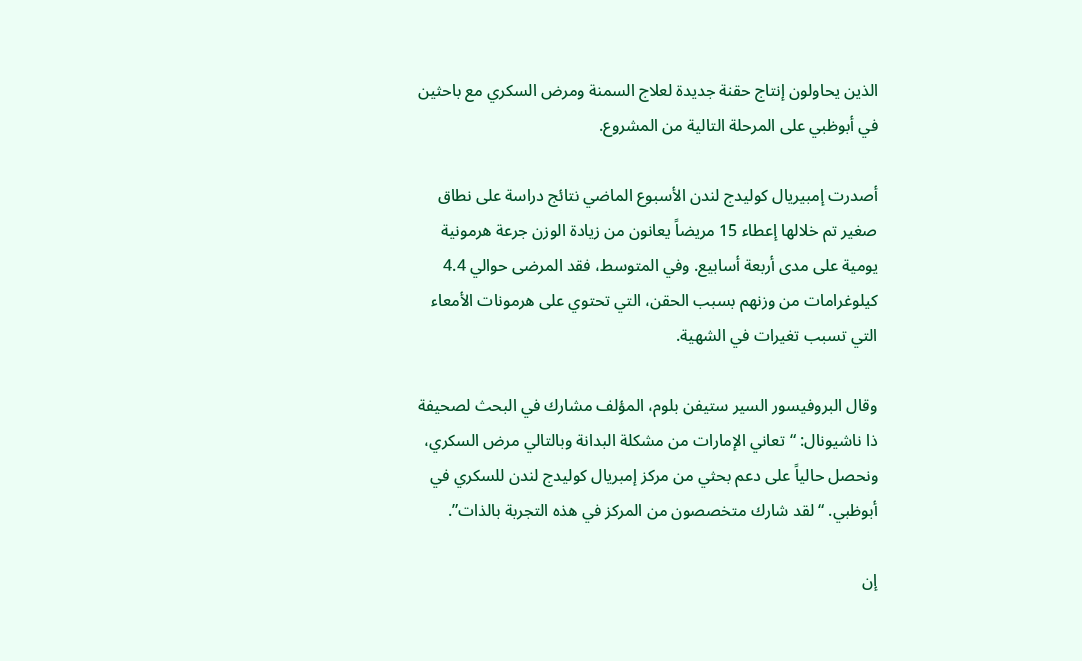الذين يحاولون إنتاج حقنة جديدة لعلاج السمنة ومرض السكري مع باحثين في أبوظبي على المرحلة التالية من المشروع.

أصدرت إمبيريال كوليدج لندن الأسبوع الماضي نتائج دراسة على نطاق صغير تم خلالها إعطاء 15 مريضاً يعانون من زيادة الوزن جرعة هرمونية يومية على مدى أربعة أسابيع. وفي المتوسط، فقد المرضى حوالي 4.4 كيلوغرامات من وزنهم بسبب الحقن، التي تحتوي على هرمونات الأمعاء التي تسبب تغيرات في الشهية.

وقال البروفيسور السير ستيفن بلوم، المؤلف مشارك في البحث لصحيفة ذا ناشيونال: “تعاني الإمارات من مشكلة البدانة وبالتالي مرض السكري، ونحصل حالياً على دعم بحثي من مركز إمبريال كوليدج لندن للسكري في أبوظبي. “لقد شارك متخصصون من المركز في هذه التجربة بالذات”.

إن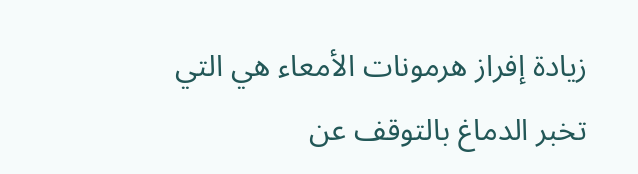زيادة إفراز هرمونات الأمعاء هي التي تخبر الدماغ بالتوقف عن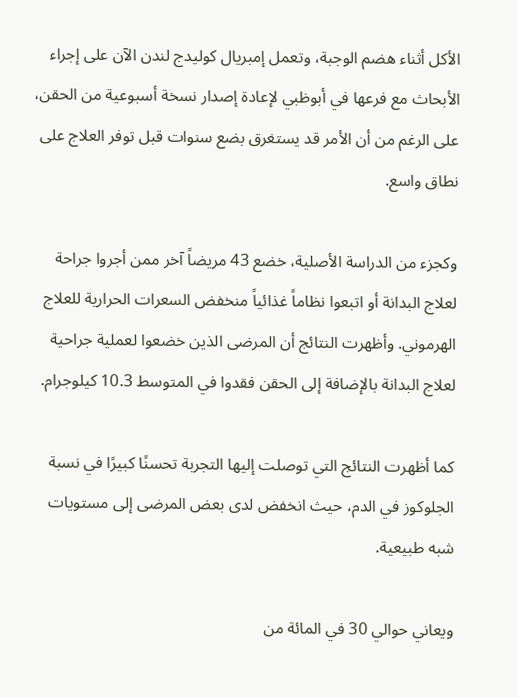الأكل أثناء هضم الوجبة، وتعمل إمبريال كوليدج لندن الآن على إجراء الأبحاث مع فرعها في أبوظبي لإعادة إصدار نسخة أسبوعية من الحقن، على الرغم من أن الأمر قد يستغرق بضع سنوات قبل توفر العلاج على نطاق واسع.

وكجزء من الدراسة الأصلية، خضع 43 مريضاً آخر ممن أجروا جراحة لعلاج البدانة أو اتبعوا نظاماً غذائياً منخفض السعرات الحرارية للعلاج الهرموني. وأظهرت النتائج أن المرضى الذين خضعوا لعملية جراحية لعلاج البدانة بالإضافة إلى الحقن فقدوا في المتوسط 10.3 كيلوجرام.

كما أظهرت النتائج التي توصلت إليها التجربة تحسنًا كبيرًا في نسبة الجلوكوز في الدم، حيث انخفض لدى بعض المرضى إلى مستويات شبه طبيعية.

ويعاني حوالي 30 في المائة من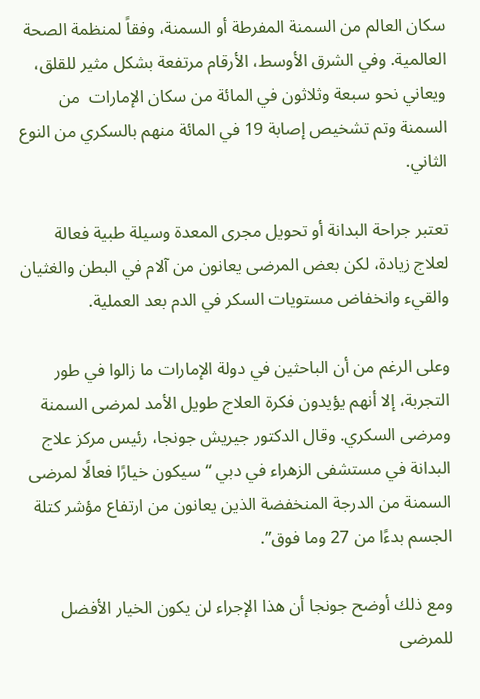سكان العالم من السمنة المفرطة أو السمنة، وفقاً لمنظمة الصحة العالمية. وفي الشرق الأوسط، الأرقام مرتفعة بشكل مثير للقلق، ويعاني نحو سبعة وثلاثون في المائة من سكان الإمارات  من السمنة وتم تشخيص إصابة 19 في المائة منهم بالسكري من النوع الثاني.

تعتبر جراحة البدانة أو تحويل مجرى المعدة وسيلة طبية فعالة لعلاج زيادة، لكن بعض المرضى يعانون من آلام في البطن والغثيان والقيء وانخفاض مستويات السكر في الدم بعد العملية.

وعلى الرغم من أن الباحثين في دولة الإمارات ما زالوا في طور التجربة، إلا أنهم يؤيدون فكرة العلاج طويل الأمد لمرضى السمنة ومرضى السكري. وقال الدكتور جيريش جونجا، رئيس مركز علاج البدانة في مستشفى الزهراء في دبي “سيكون خيارًا فعالًا لمرضى السمنة من الدرجة المنخفضة الذين يعانون من ارتفاع مؤشر كتلة الجسم بدءًا من 27 وما فوق”.

ومع ذلك أوضح جونجا أن هذا الإجراء لن يكون الخيار الأفضل للمرضى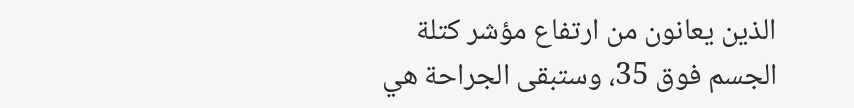الذين يعانون من ارتفاع مؤشر كتلة الجسم فوق 35، وستبقى الجراحة هي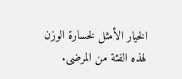الخيار الأمثل لخسارة الوزن لهذه الفئة من المرضى.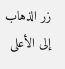زر الذهاب إلى الأعلى